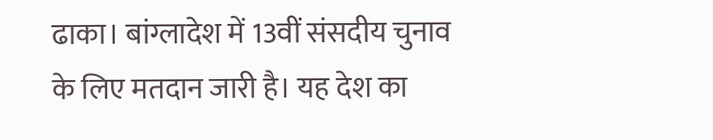ढाका। बांग्लादेश में 13वीं संसदीय चुनाव के लिए मतदान जारी है। यह देश का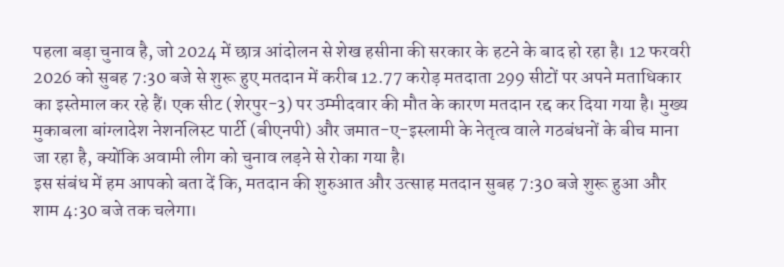पहला बड़ा चुनाव है, जो 2024 में छात्र आंदोलन से शेख हसीना की सरकार के हटने के बाद हो रहा है। 12 फरवरी 2026 को सुबह 7:30 बजे से शुरू हुए मतदान में करीब 12.77 करोड़ मतदाता 299 सीटों पर अपने मताधिकार का इस्तेमाल कर रहे हैं। एक सीट (शेरपुर-3) पर उम्मीदवार की मौत के कारण मतदान रद्द कर दिया गया है। मुख्य मुकाबला बांग्लादेश नेशनलिस्ट पार्टी (बीएनपी) और जमात-ए-इस्लामी के नेतृत्व वाले गठबंधनों के बीच माना जा रहा है, क्योंकि अवामी लीग को चुनाव लड़ने से रोका गया है।
इस संबंध में हम आपको बता दें कि, मतदान की शुरुआत और उत्साह मतदान सुबह 7:30 बजे शुरू हुआ और शाम 4:30 बजे तक चलेगा।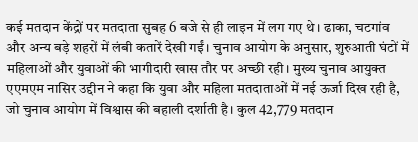कई मतदान केंद्रों पर मतदाता सुबह 6 बजे से ही लाइन में लग गए थे। ढाका, चटगांव और अन्य बड़े शहरों में लंबी कतारें देखी गईं। चुनाव आयोग के अनुसार, शुरुआती घंटों में महिलाओं और युवाओं की भागीदारी खास तौर पर अच्छी रही। मुख्य चुनाव आयुक्त एएमएम नासिर उद्दीन ने कहा कि युवा और महिला मतदाताओं में नई ऊर्जा दिख रही है, जो चुनाव आयोग में विश्वास की बहाली दर्शाती है। कुल 42,779 मतदान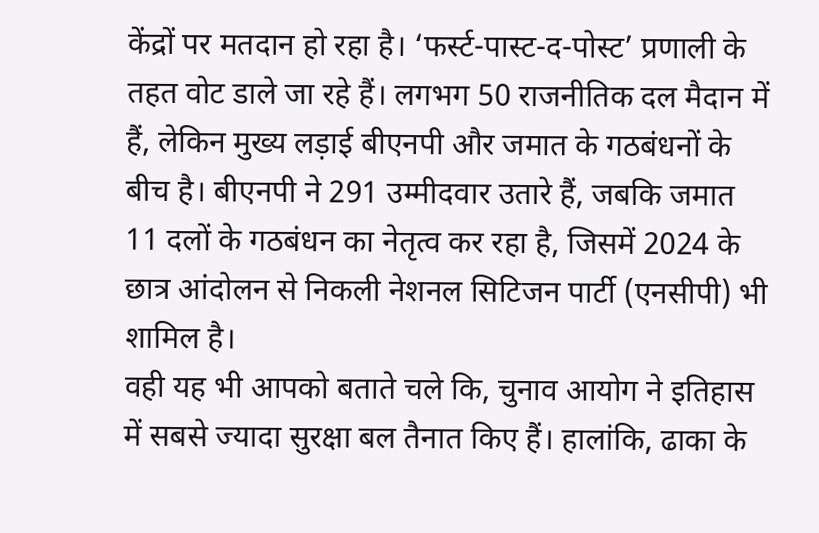केंद्रों पर मतदान हो रहा है। ‘फर्स्ट-पास्ट-द-पोस्ट’ प्रणाली के तहत वोट डाले जा रहे हैं। लगभग 50 राजनीतिक दल मैदान में हैं, लेकिन मुख्य लड़ाई बीएनपी और जमात के गठबंधनों के बीच है। बीएनपी ने 291 उम्मीदवार उतारे हैं, जबकि जमात 11 दलों के गठबंधन का नेतृत्व कर रहा है, जिसमें 2024 के छात्र आंदोलन से निकली नेशनल सिटिजन पार्टी (एनसीपी) भी शामिल है।
वही यह भी आपको बताते चले कि, चुनाव आयोग ने इतिहास में सबसे ज्यादा सुरक्षा बल तैनात किए हैं। हालांकि, ढाका के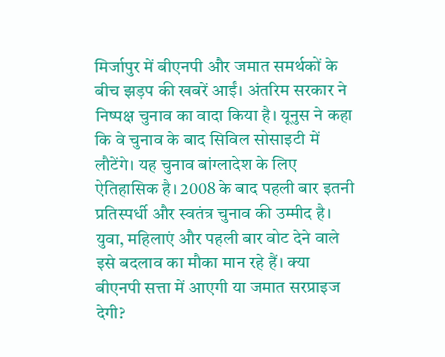मिर्जापुर में बीएनपी और जमात समर्थकों के बीच झड़प की खबरें आईं। अंतरिम सरकार ने निष्पक्ष चुनाव का वादा किया है। यूनुस ने कहा कि वे चुनाव के बाद सिविल सोसाइटी में लौटेंगे। यह चुनाव बांग्लादेश के लिए ऐतिहासिक है। 2008 के बाद पहली बार इतनी प्रतिस्पर्धी और स्वतंत्र चुनाव की उम्मीद है। युवा, महिलाएं और पहली बार वोट देने वाले इसे बदलाव का मौका मान रहे हैं। क्या बीएनपी सत्ता में आएगी या जमात सरप्राइज देगी?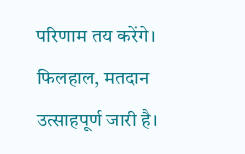परिणाम तय करेंगे। फिलहाल, मतदान उत्साहपूर्ण जारी है।